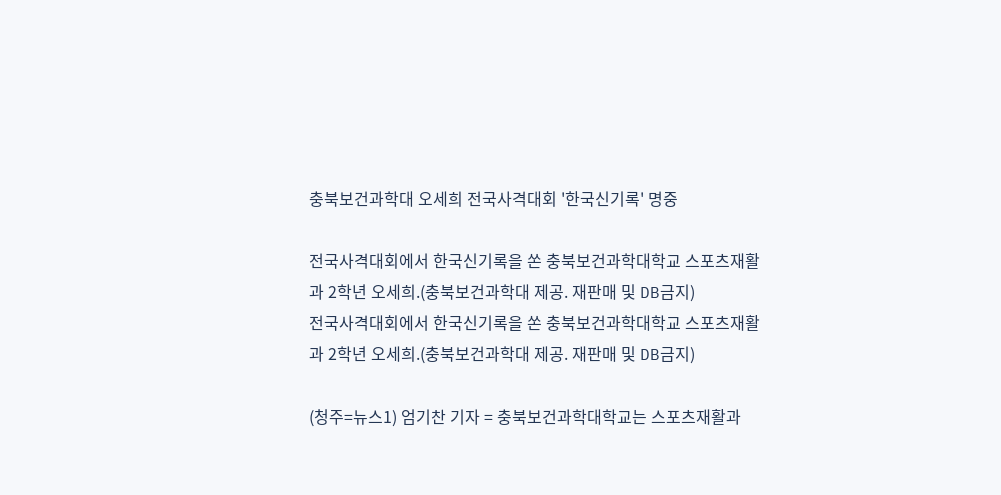충북보건과학대 오세희 전국사격대회 '한국신기록' 명중

전국사격대회에서 한국신기록을 쏜 충북보건과학대학교 스포츠재활과 2학년 오세희.(충북보건과학대 제공. 재판매 및 DB금지)
전국사격대회에서 한국신기록을 쏜 충북보건과학대학교 스포츠재활과 2학년 오세희.(충북보건과학대 제공. 재판매 및 DB금지)

(청주=뉴스1) 엄기찬 기자 = 충북보건과학대학교는 스포츠재활과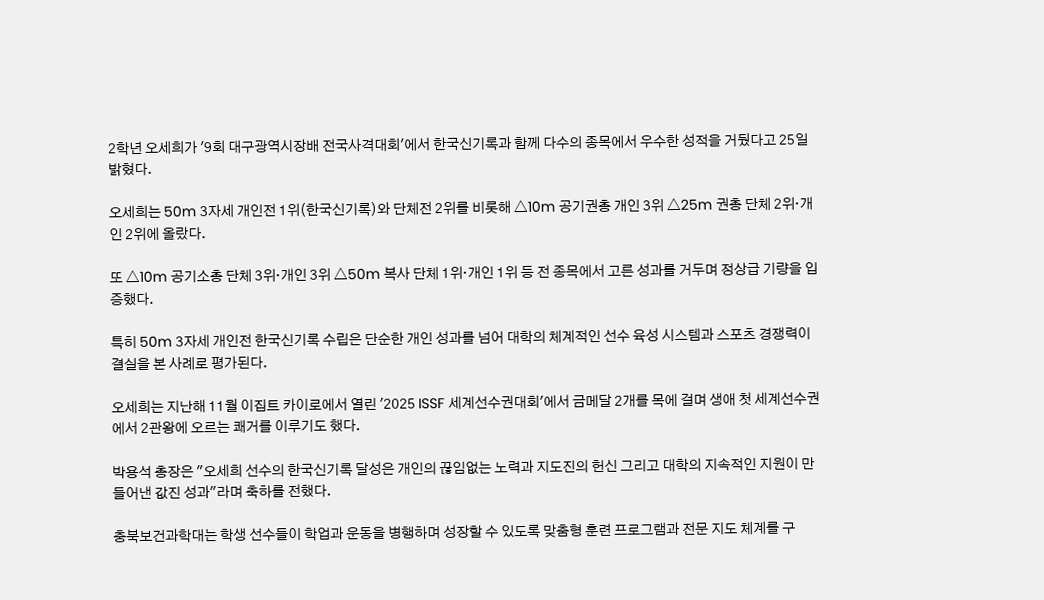2학년 오세희가 '9회 대구광역시장배 전국사격대회'에서 한국신기록과 함께 다수의 종목에서 우수한 성적을 거뒀다고 25일 밝혔다.

오세희는 50m 3자세 개인전 1위(한국신기록)와 단체전 2위를 비롯해 △10m 공기권총 개인 3위 △25m 권총 단체 2위·개인 2위에 올랐다.

또 △10m 공기소총 단체 3위·개인 3위 △50m 복사 단체 1위·개인 1위 등 전 종목에서 고른 성과를 거두며 정상급 기량을 입증했다.

특히 50m 3자세 개인전 한국신기록 수립은 단순한 개인 성과를 넘어 대학의 체계적인 선수 육성 시스템과 스포츠 경쟁력이 결실을 본 사례로 평가된다.

오세희는 지난해 11월 이집트 카이로에서 열린 '2025 ISSF 세계선수권대회'에서 금메달 2개를 목에 걸며 생애 첫 세계선수권에서 2관왕에 오르는 쾌거를 이루기도 했다.

박용석 총장은 "오세희 선수의 한국신기록 달성은 개인의 끊임없는 노력과 지도진의 헌신 그리고 대학의 지속적인 지원이 만들어낸 값진 성과"라며 축하를 전했다.

충북보건과학대는 학생 선수들이 학업과 운동을 병행하며 성장할 수 있도록 맞춤형 훈련 프로그램과 전문 지도 체계를 구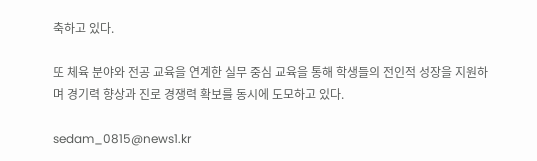축하고 있다.

또 체육 분야와 전공 교육을 연계한 실무 중심 교육을 통해 학생들의 전인적 성장을 지원하며 경기력 향상과 진로 경쟁력 확보를 동시에 도모하고 있다.

sedam_0815@news1.kr